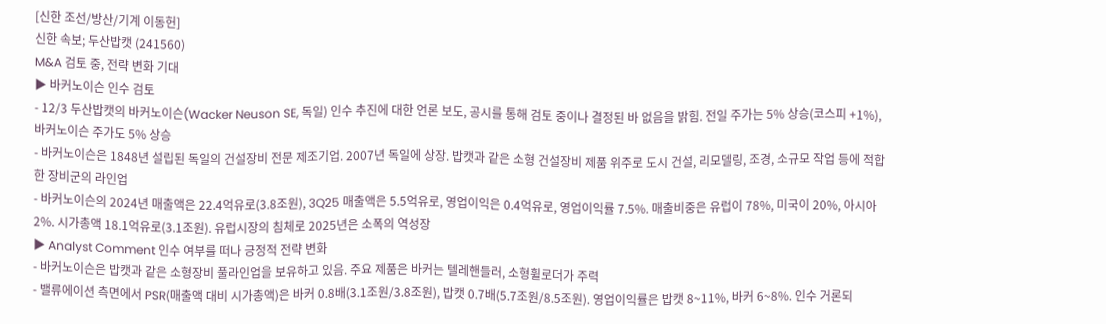[신한 조선/방산/기계 이동헌]
신한 속보; 두산밥캣 (241560)
M&A 검토 중, 전략 변화 기대
▶ 바커노이슨 인수 검토
- 12/3 두산밥캣의 바커노이슨(Wacker Neuson SE, 독일) 인수 추진에 대한 언론 보도, 공시를 통해 검토 중이나 결정된 바 없음을 밝힘. 전일 주가는 5% 상승(코스피 +1%), 바커노이슨 주가도 5% 상승
- 바커노이슨은 1848년 설립된 독일의 건설장비 전문 제조기업. 2007년 독일에 상장. 밥캣과 같은 소형 건설장비 제품 위주로 도시 건설, 리모델링, 조경, 소규모 작업 등에 적합한 장비군의 라인업
- 바커노이슨의 2024년 매출액은 22.4억유로(3.8조원), 3Q25 매출액은 5.5억유로, 영업이익은 0.4억유로, 영업이익률 7.5%. 매출비중은 유럽이 78%, 미국이 20%, 아시아 2%. 시가총액 18.1억유로(3.1조원). 유럽시장의 침체로 2025년은 소폭의 역성장
▶ Analyst Comment 인수 여부를 떠나 긍정적 전략 변화
- 바커노이슨은 밥캣과 같은 소형장비 풀라인업을 보유하고 있음. 주요 제품은 바커는 텔레핸들러, 소형휠로더가 주력
- 밸류에이션 측면에서 PSR(매출액 대비 시가총액)은 바커 0.8배(3.1조원/3.8조원), 밥캣 0.7배(5.7조원/8.5조원). 영업이익률은 밥캣 8~11%, 바커 6~8%. 인수 거론되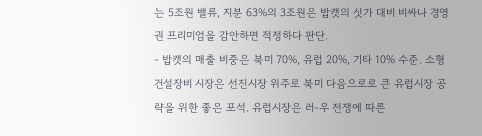는 5조원 밸류, 지분 63%의 3조원은 밥캣의 싯가 대비 비싸나 경영권 프리미엄을 감안하면 적정하다 판단.
- 밥캣의 매출 비중은 북미 70%, 유럽 20%, 기타 10% 수준. 소형 건설장비 시장은 선진시장 위주로 북미 다음으로로 큰 유럽시장 공략을 위한 좋은 포석. 유럽시장은 러-우 전쟁에 따른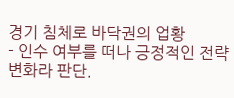경기 침체로 바닥권의 업황
- 인수 여부를 떠나 긍정적인 전략 변화라 판단.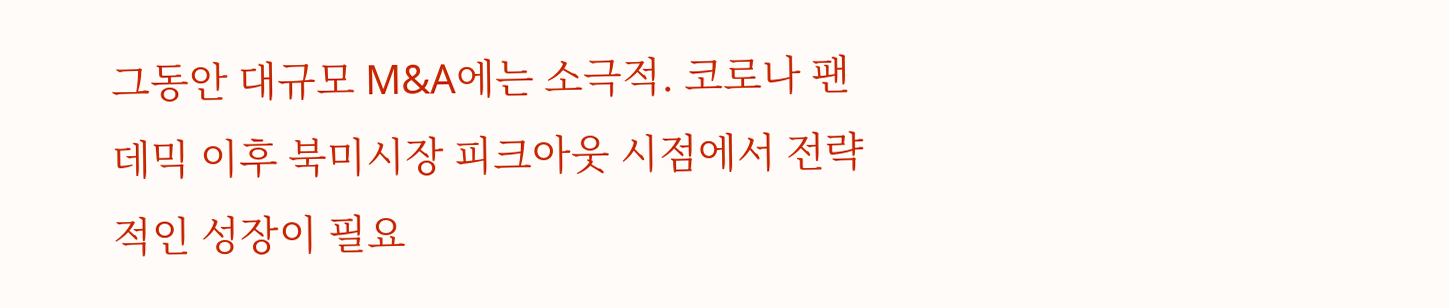그동안 대규모 M&A에는 소극적. 코로나 팬데믹 이후 북미시장 피크아웃 시점에서 전략적인 성장이 필요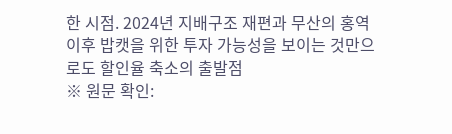한 시점. 2024년 지배구조 재편과 무산의 홍역 이후 밥캣을 위한 투자 가능성을 보이는 것만으로도 할인율 축소의 출발점
※ 원문 확인: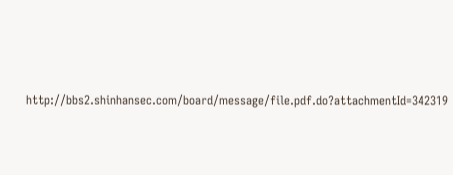http://bbs2.shinhansec.com/board/message/file.pdf.do?attachmentId=342319